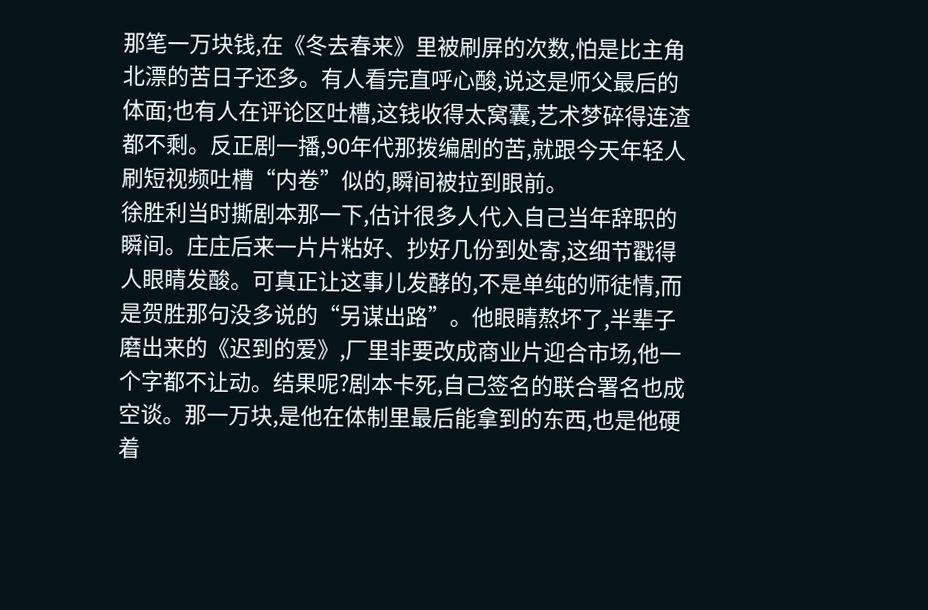那笔一万块钱,在《冬去春来》里被刷屏的次数,怕是比主角北漂的苦日子还多。有人看完直呼心酸,说这是师父最后的体面;也有人在评论区吐槽,这钱收得太窝囊,艺术梦碎得连渣都不剩。反正剧一播,90年代那拨编剧的苦,就跟今天年轻人刷短视频吐槽“内卷”似的,瞬间被拉到眼前。
徐胜利当时撕剧本那一下,估计很多人代入自己当年辞职的瞬间。庄庄后来一片片粘好、抄好几份到处寄,这细节戳得人眼睛发酸。可真正让这事儿发酵的,不是单纯的师徒情,而是贺胜那句没多说的“另谋出路”。他眼睛熬坏了,半辈子磨出来的《迟到的爱》,厂里非要改成商业片迎合市场,他一个字都不让动。结果呢?剧本卡死,自己签名的联合署名也成空谈。那一万块,是他在体制里最后能拿到的东西,也是他硬着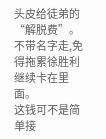头皮给徒弟的“解脱费”。不带名字走,免得拖累徐胜利继续卡在里面。
这钱可不是简单接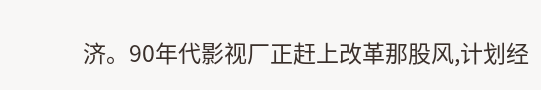济。90年代影视厂正赶上改革那股风,计划经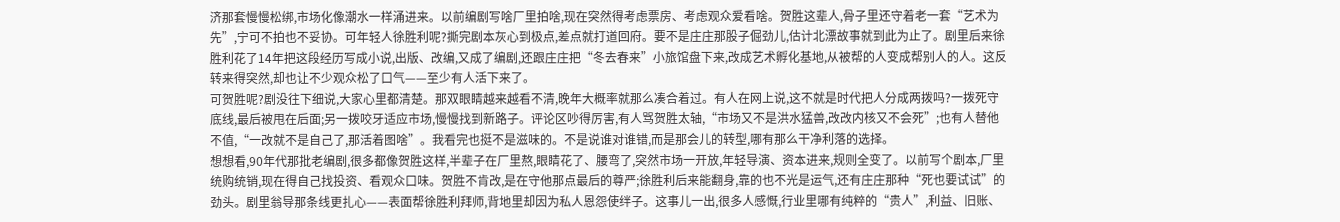济那套慢慢松绑,市场化像潮水一样涌进来。以前编剧写啥厂里拍啥,现在突然得考虑票房、考虑观众爱看啥。贺胜这辈人,骨子里还守着老一套“艺术为先”,宁可不拍也不妥协。可年轻人徐胜利呢?撕完剧本灰心到极点,差点就打道回府。要不是庄庄那股子倔劲儿,估计北漂故事就到此为止了。剧里后来徐胜利花了14年把这段经历写成小说,出版、改编,又成了编剧,还跟庄庄把“冬去春来”小旅馆盘下来,改成艺术孵化基地,从被帮的人变成帮别人的人。这反转来得突然,却也让不少观众松了口气——至少有人活下来了。
可贺胜呢?剧没往下细说,大家心里都清楚。那双眼睛越来越看不清,晚年大概率就那么凑合着过。有人在网上说,这不就是时代把人分成两拨吗?一拨死守底线,最后被甩在后面;另一拨咬牙适应市场,慢慢找到新路子。评论区吵得厉害,有人骂贺胜太轴,“市场又不是洪水猛兽,改改内核又不会死”;也有人替他不值,“一改就不是自己了,那活着图啥”。我看完也挺不是滋味的。不是说谁对谁错,而是那会儿的转型,哪有那么干净利落的选择。
想想看,90年代那批老编剧,很多都像贺胜这样,半辈子在厂里熬,眼睛花了、腰弯了,突然市场一开放,年轻导演、资本进来,规则全变了。以前写个剧本,厂里统购统销,现在得自己找投资、看观众口味。贺胜不肯改,是在守他那点最后的尊严;徐胜利后来能翻身,靠的也不光是运气,还有庄庄那种“死也要试试”的劲头。剧里翁导那条线更扎心——表面帮徐胜利拜师,背地里却因为私人恩怨使绊子。这事儿一出,很多人感慨,行业里哪有纯粹的“贵人”,利益、旧账、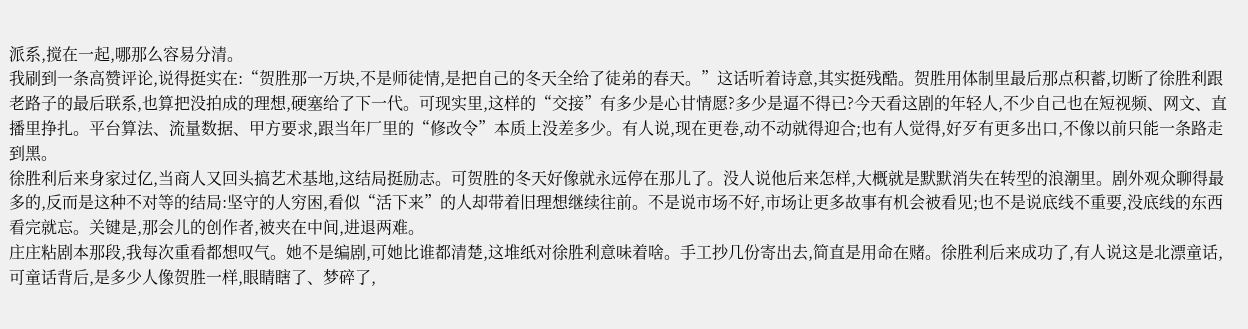派系,搅在一起,哪那么容易分清。
我刷到一条高赞评论,说得挺实在:“贺胜那一万块,不是师徒情,是把自己的冬天全给了徒弟的春天。”这话听着诗意,其实挺残酷。贺胜用体制里最后那点积蓄,切断了徐胜利跟老路子的最后联系,也算把没拍成的理想,硬塞给了下一代。可现实里,这样的“交接”有多少是心甘情愿?多少是逼不得已?今天看这剧的年轻人,不少自己也在短视频、网文、直播里挣扎。平台算法、流量数据、甲方要求,跟当年厂里的“修改令”本质上没差多少。有人说,现在更卷,动不动就得迎合;也有人觉得,好歹有更多出口,不像以前只能一条路走到黑。
徐胜利后来身家过亿,当商人又回头搞艺术基地,这结局挺励志。可贺胜的冬天好像就永远停在那儿了。没人说他后来怎样,大概就是默默消失在转型的浪潮里。剧外观众聊得最多的,反而是这种不对等的结局:坚守的人穷困,看似“活下来”的人却带着旧理想继续往前。不是说市场不好,市场让更多故事有机会被看见;也不是说底线不重要,没底线的东西看完就忘。关键是,那会儿的创作者,被夹在中间,进退两难。
庄庄粘剧本那段,我每次重看都想叹气。她不是编剧,可她比谁都清楚,这堆纸对徐胜利意味着啥。手工抄几份寄出去,简直是用命在赌。徐胜利后来成功了,有人说这是北漂童话,可童话背后,是多少人像贺胜一样,眼睛瞎了、梦碎了,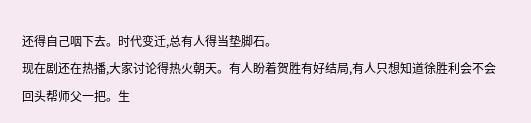还得自己咽下去。时代变迁,总有人得当垫脚石。
现在剧还在热播,大家讨论得热火朝天。有人盼着贺胜有好结局,有人只想知道徐胜利会不会回头帮师父一把。生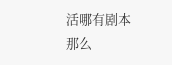活哪有剧本那么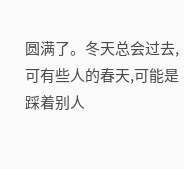圆满了。冬天总会过去,可有些人的春天,可能是踩着别人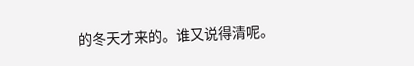的冬天才来的。谁又说得清呢。